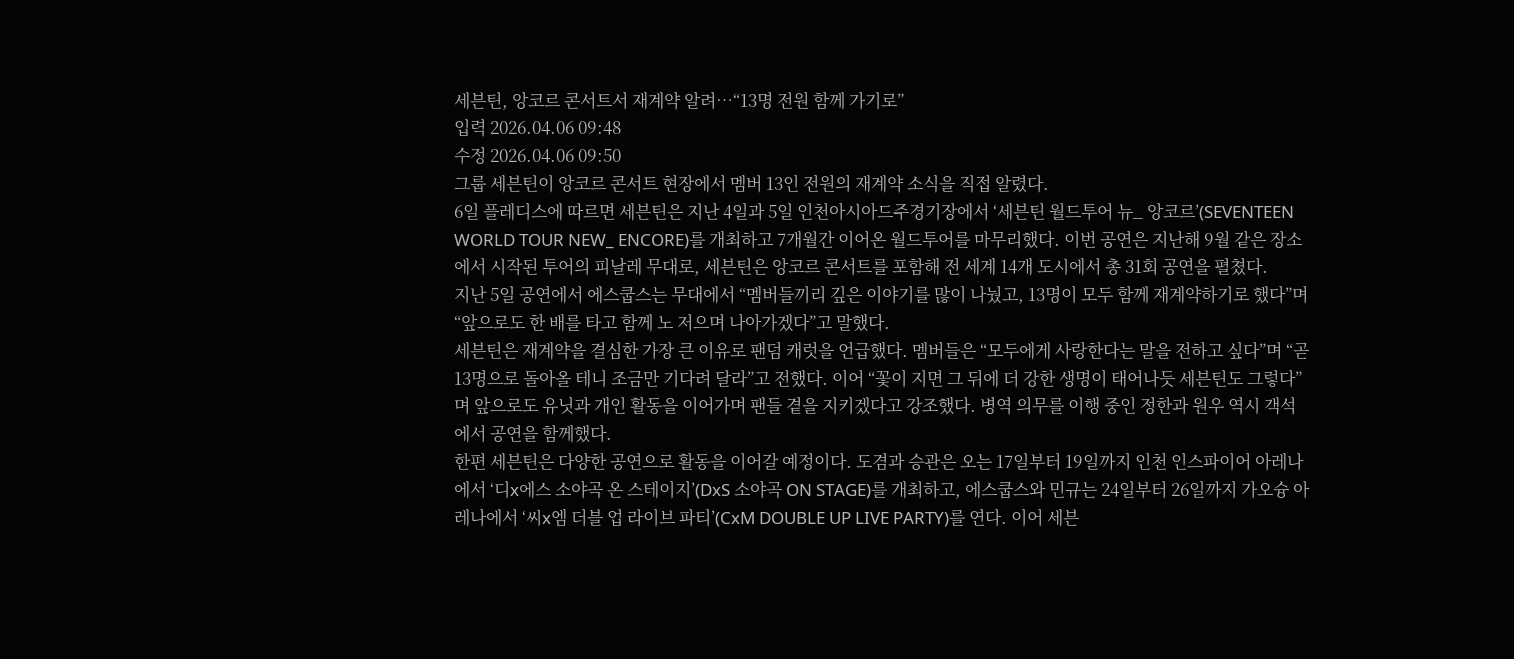세븐틴, 앙코르 콘서트서 재계약 알려…“13명 전원 함께 가기로”
입력 2026.04.06 09:48
수정 2026.04.06 09:50
그룹 세븐틴이 앙코르 콘서트 현장에서 멤버 13인 전원의 재계약 소식을 직접 알렸다.
6일 플레디스에 따르면 세븐틴은 지난 4일과 5일 인천아시아드주경기장에서 ‘세븐틴 월드투어 뉴_ 앙코르’(SEVENTEEN WORLD TOUR NEW_ ENCORE)를 개최하고 7개월간 이어온 월드투어를 마무리했다. 이번 공연은 지난해 9월 같은 장소에서 시작된 투어의 피날레 무대로, 세븐틴은 앙코르 콘서트를 포함해 전 세계 14개 도시에서 총 31회 공연을 펼쳤다.
지난 5일 공연에서 에스쿱스는 무대에서 “멤버들끼리 깊은 이야기를 많이 나눴고, 13명이 모두 함께 재계약하기로 했다”며 “앞으로도 한 배를 타고 함께 노 저으며 나아가겠다”고 말했다.
세븐틴은 재계약을 결심한 가장 큰 이유로 팬덤 캐럿을 언급했다. 멤버들은 “모두에게 사랑한다는 말을 전하고 싶다”며 “곧 13명으로 돌아올 테니 조금만 기다려 달라”고 전했다. 이어 “꽃이 지면 그 뒤에 더 강한 생명이 태어나듯 세븐틴도 그렇다”며 앞으로도 유닛과 개인 활동을 이어가며 팬들 곁을 지키겠다고 강조했다. 병역 의무를 이행 중인 정한과 원우 역시 객석에서 공연을 함께했다.
한편 세븐틴은 다양한 공연으로 활동을 이어갈 예정이다. 도겸과 승관은 오는 17일부터 19일까지 인천 인스파이어 아레나에서 ‘디x에스 소야곡 온 스테이지’(DxS 소야곡 ON STAGE)를 개최하고, 에스쿱스와 민규는 24일부터 26일까지 가오슝 아레나에서 ‘씨x엠 더블 업 라이브 파티’(CxM DOUBLE UP LIVE PARTY)를 연다. 이어 세븐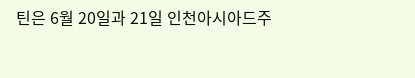틴은 6월 20일과 21일 인천아시아드주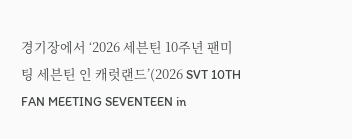경기장에서 ‘2026 세븐틴 10주년 팬미팅 세븐틴 인 캐럿랜드’(2026 SVT 10TH FAN MEETING SEVENTEEN in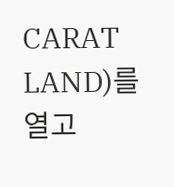CARAT LAND)를 열고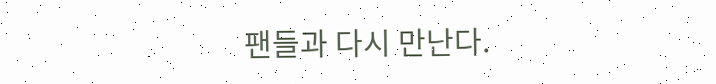팬들과 다시 만난다.